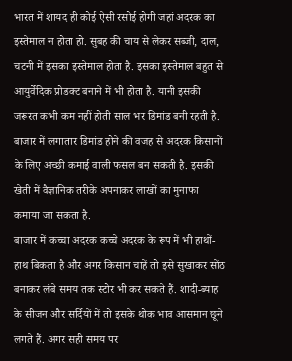भारत में शायद ही कोई ऐसी रसोई होगी जहां अदरक का इस्तेमाल न होता हो. सुबह की चाय से लेकर सब्जी, दाल, चटनी में इसका इस्तेमाल होता है. इसका इस्तेमाल बहुत से आयुर्वेदिक प्रोडक्ट बनाने में भी होता है. यानी इसकी जरूरत कभी कम नहीं होती साल भर डिमांड बनी रहती है. बाजार में लगातार डिमांड होने की वजह से अदरक किसानों के लिए अच्छी कमाई वाली फसल बन सकती है. इसकी खेती में वैज्ञानिक तरीके अपनाकर लाखों का मुनाफा कमाया जा सकता है.
बाजार में कच्चा अदरक कच्चे अदरक के रूप में भी हाथों-हाथ बिकता है और अगर किसान चाहें तो इसे सुखाकर सोंठ बनाकर लंबे समय तक स्टोर भी कर सकते हैं. शादी-ब्याह के सीजन और सर्दियों में तो इसके थोक भाव आसमान छूने लगते हैं. अगर सही समय पर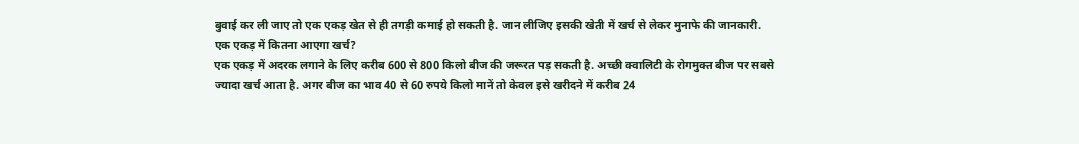बुवाई कर ली जाए तो एक एकड़ खेत से ही तगड़ी कमाई हो सकती है. जान लीजिए इसकी खेती में खर्च से लेकर मुनाफे की जानकारी.
एक एकड़ में कितना आएगा खर्च?
एक एकड़ में अदरक लगाने के लिए करीब 600 से 800 किलो बीज की जरूरत पड़ सकती है. अच्छी क्वालिटी के रोगमुक्त बीज पर सबसे ज्यादा खर्च आता है. अगर बीज का भाव 40 से 60 रुपये किलो मानें तो केवल इसे खरीदने में करीब 24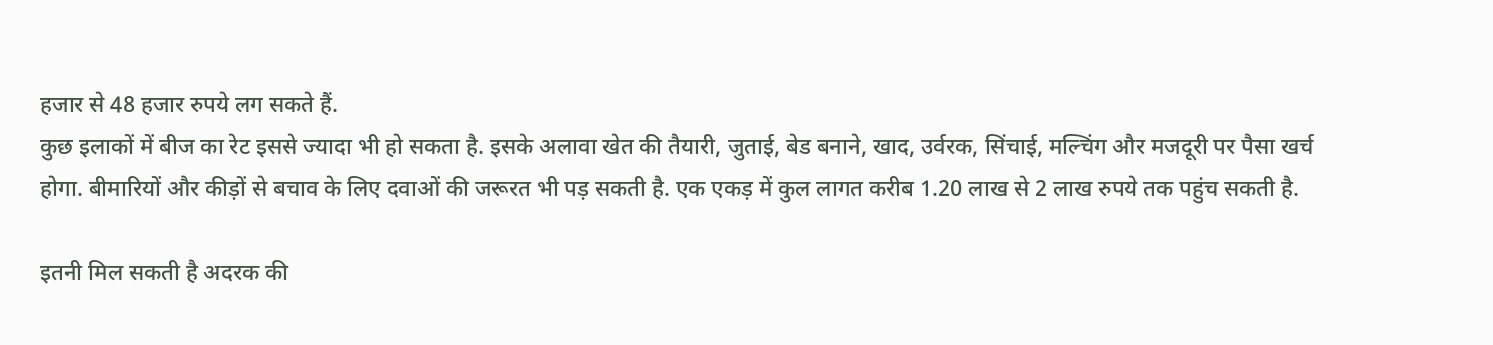हजार से 48 हजार रुपये लग सकते हैं.
कुछ इलाकों में बीज का रेट इससे ज्यादा भी हो सकता है. इसके अलावा खेत की तैयारी, जुताई, बेड बनाने, खाद, उर्वरक, सिंचाई, मल्चिंग और मजदूरी पर पैसा खर्च होगा. बीमारियों और कीड़ों से बचाव के लिए दवाओं की जरूरत भी पड़ सकती है. एक एकड़ में कुल लागत करीब 1.20 लाख से 2 लाख रुपये तक पहुंच सकती है.

इतनी मिल सकती है अदरक की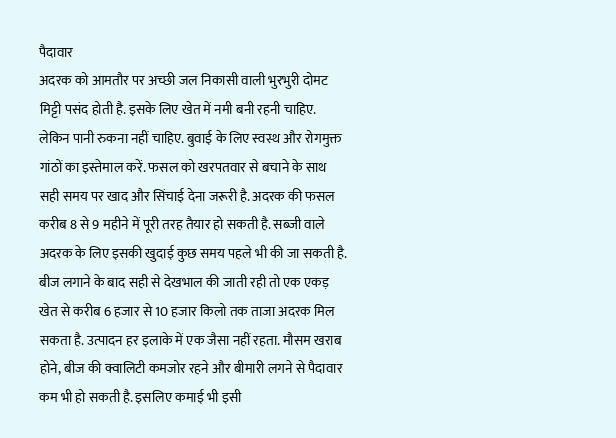पैदावार
अदरक को आमतौर पर अच्छी जल निकासी वाली भुरभुरी दोमट मिट्टी पसंद होती है. इसके लिए खेत में नमी बनी रहनी चाहिए. लेकिन पानी रुकना नहीं चाहिए. बुवाई के लिए स्वस्थ और रोगमुक्त गांठों का इस्तेमाल करें. फसल को खरपतवार से बचाने के साथ सही समय पर खाद और सिंचाई देना जरूरी है. अदरक की फसल करीब 8 से 9 महीने में पूरी तरह तैयार हो सकती है. सब्जी वाले अदरक के लिए इसकी खुदाई कुछ समय पहले भी की जा सकती है.
बीज लगाने के बाद सही से देखभाल की जाती रही तो एक एकड़ खेत से करीब 6 हजार से 10 हजार किलो तक ताजा अदरक मिल सकता है. उत्पादन हर इलाके में एक जैसा नहीं रहता. मौसम खराब होने, बीज की क्वालिटी कमजोर रहने और बीमारी लगने से पैदावार कम भी हो सकती है. इसलिए कमाई भी इसी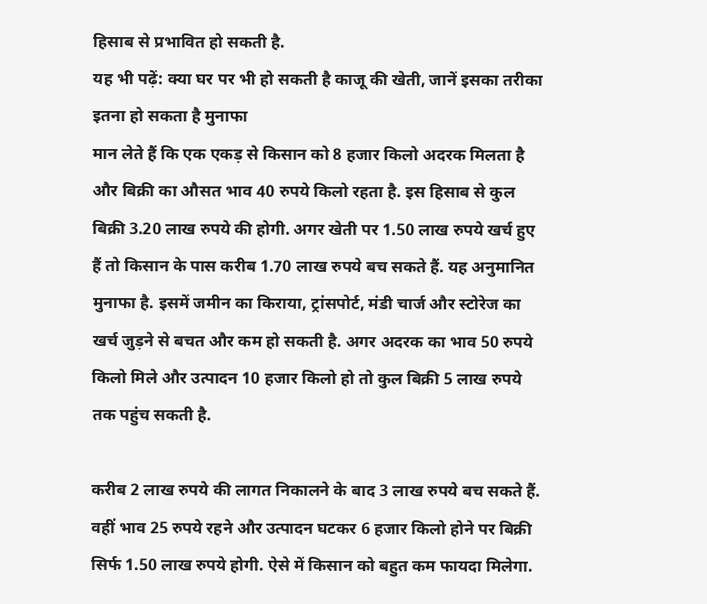हिसाब से प्रभावित हो सकती है.
यह भी पढ़ें: क्या घर पर भी हो सकती है काजू की खेती, जानें इसका तरीका
इतना हो सकता है मुनाफा
मान लेते हैं कि एक एकड़ से किसान को 8 हजार किलो अदरक मिलता है और बिक्री का औसत भाव 40 रुपये किलो रहता है. इस हिसाब से कुल बिक्री 3.20 लाख रुपये की होगी. अगर खेती पर 1.50 लाख रुपये खर्च हुए हैं तो किसान के पास करीब 1.70 लाख रुपये बच सकते हैं. यह अनुमानित मुनाफा है. इसमें जमीन का किराया, ट्रांसपोर्ट, मंडी चार्ज और स्टोरेज का खर्च जुड़ने से बचत और कम हो सकती है. अगर अदरक का भाव 50 रुपये किलो मिले और उत्पादन 10 हजार किलो हो तो कुल बिक्री 5 लाख रुपये तक पहुंच सकती है.

करीब 2 लाख रुपये की लागत निकालने के बाद 3 लाख रुपये बच सकते हैं. वहीं भाव 25 रुपये रहने और उत्पादन घटकर 6 हजार किलो होने पर बिक्री सिर्फ 1.50 लाख रुपये होगी. ऐसे में किसान को बहुत कम फायदा मिलेगा.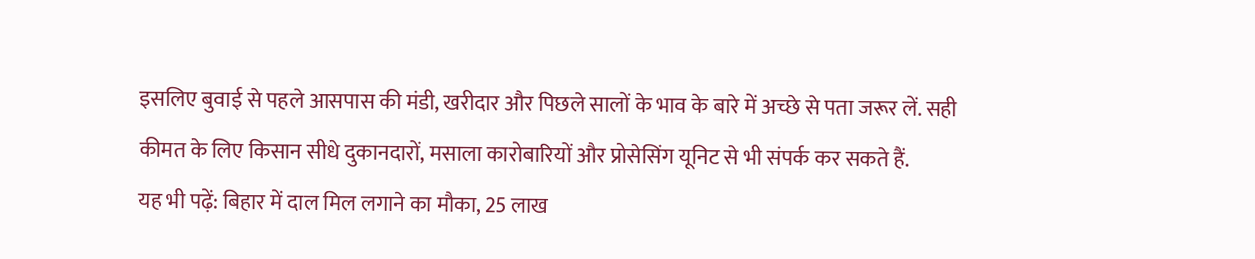इसलिए बुवाई से पहले आसपास की मंडी, खरीदार और पिछले सालों के भाव के बारे में अच्छे से पता जरूर लें. सही कीमत के लिए किसान सीधे दुकानदारों, मसाला कारोबारियों और प्रोसेसिंग यूनिट से भी संपर्क कर सकते हैं.
यह भी पढ़ें: बिहार में दाल मिल लगाने का मौका, 25 लाख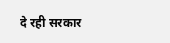दे रही सरकार